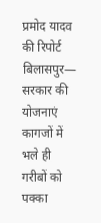प्रमोद यादव की रिपोर्ट
बिलासपुर— सरकार की योजनाएं कागजों में भले ही गरीबों को पक्का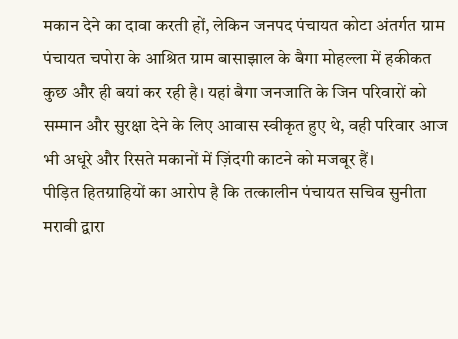मकान देने का दावा करती हों, लेकिन जनपद पंचायत कोटा अंतर्गत ग्राम पंचायत चपोरा के आश्रित ग्राम बासाझाल के बैगा मोहल्ला में हकीकत कुछ और ही बयां कर रही है। यहां बैगा जनजाति के जिन परिवारों को सम्मान और सुरक्षा देने के लिए आवास स्वीकृत हुए थे, वही परिवार आज भी अधूरे और रिसते मकानों में ज़िंदगी काटने को मजबूर हैं।
पीड़ित हितग्राहियों का आरोप है कि तत्कालीन पंचायत सचिव सुनीता मरावी द्वारा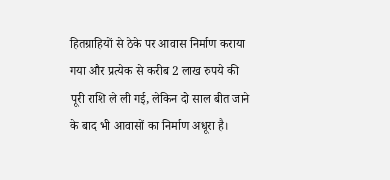हितग्राहियों से ठेके पर आवास निर्माण कराया गया और प्रत्येक से करीब 2 लाख रुपये की पूरी राशि ले ली गई, लेकिन दो साल बीत जाने के बाद भी आवासों का निर्माण अधूरा है।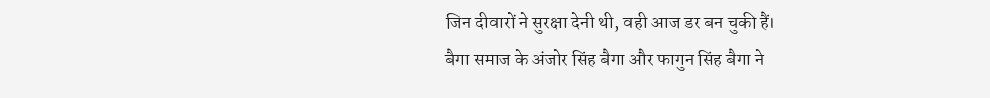जिन दीवारों ने सुरक्षा देनी थी, वही आज डर बन चुकी हैं।
बैगा समाज के अंजोर सिंह बैगा और फागुन सिंह बैगा ने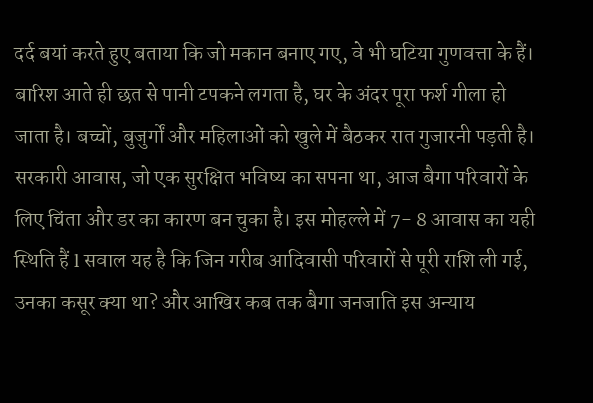दर्द बयां करते हुए बताया कि जो मकान बनाए गए, वे भी घटिया गुणवत्ता के हैं। बारिश आते ही छत से पानी टपकने लगता है, घर के अंदर पूरा फर्श गीला हो जाता है। बच्चों, बुजुर्गों और महिलाओं को खुले में बैठकर रात गुजारनी पड़ती है। सरकारी आवास, जो एक सुरक्षित भविष्य का सपना था, आज बैगा परिवारों के लिए चिंता और डर का कारण बन चुका है। इस मोहल्ले में 7- 8 आवास का यही स्थिति हैं l सवाल यह है कि जिन गरीब आदिवासी परिवारों से पूरी राशि ली गई, उनका कसूर क्या था? और आखिर कब तक बैगा जनजाति इस अन्याय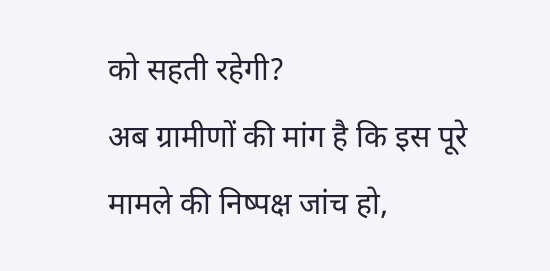को सहती रहेगी?
अब ग्रामीणों की मांग है कि इस पूरे मामले की निष्पक्ष जांच हो,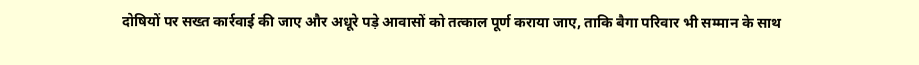दोषियों पर सख्त कार्रवाई की जाए और अधूरे पड़े आवासों को तत्काल पूर्ण कराया जाए, ताकि बैगा परिवार भी सम्मान के साथ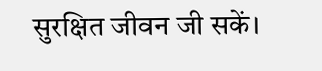सुरक्षित जीवन जी सकें।